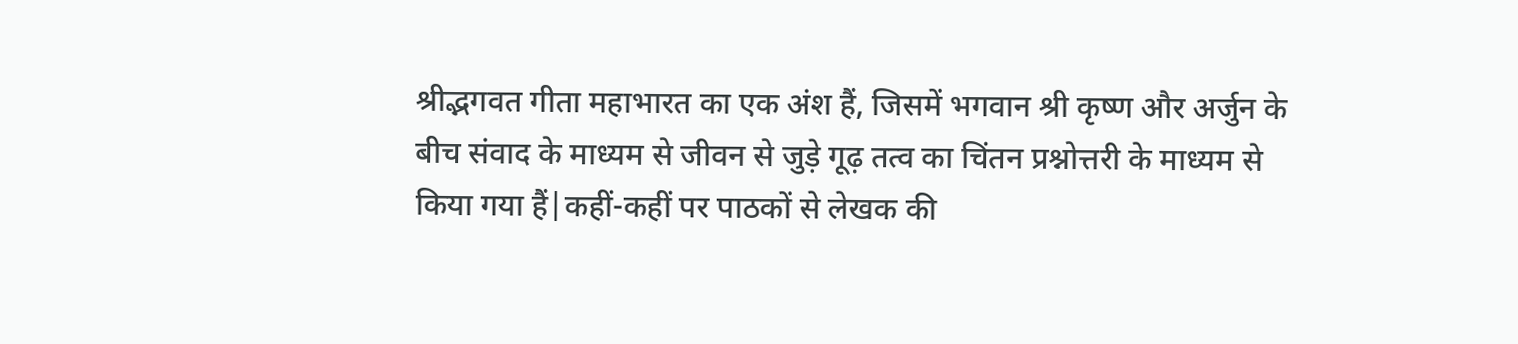श्रीद्भगवत गीता महाभारत का एक अंश हैं, जिसमें भगवान श्री कृष्ण और अर्जुन के बीच संवाद के माध्यम से जीवन से जुड़े गूढ़ तत्व का चिंतन प्रश्नोत्तरी के माध्यम से किया गया हैं|कहीं-कहीं पर पाठकों से लेखक की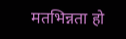मतभिन्नता हो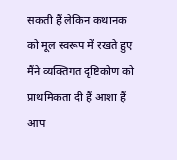सकती हैं लेकिन कथानक को मूल स्वरूप में रखते हुए मैंने व्यक्तिगत दृष्टिकोण को प्राथमिकता दी हैं आशा हैं आप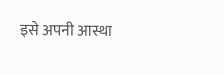इसे अपनी आस्था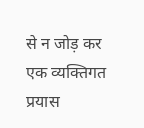से न जोड़ कर एक व्यक्तिगत प्रयास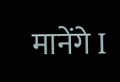मानेंगे I